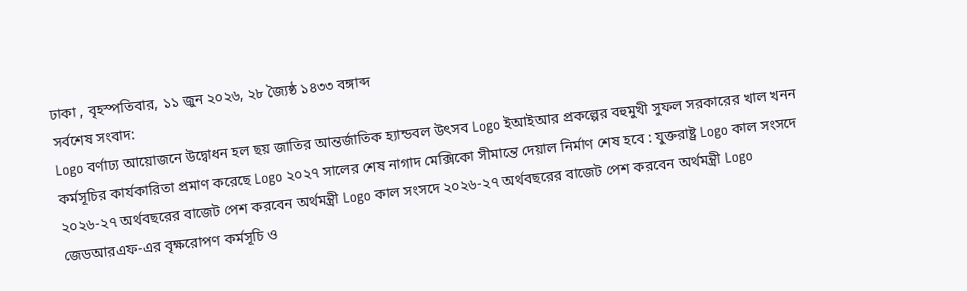ঢাকা , বৃহস্পতিবার, ১১ জুন ২০২৬, ২৮ জ্যৈষ্ঠ ১৪৩৩ বঙ্গাব্দ
সর্বশেষ সংবাদ:
Logo বর্ণাঢ্য আয়োজনে উদ্বোধন হল ছয় জাতির আন্তর্জাতিক হ্যান্ডবল উৎসব Logo ইআইআর প্রকল্পের বহুমুখী সুফল সরকারের খাল খনন কর্মসূচির কার্যকারিতা প্রমাণ করেছে Logo ২০২৭ সালের শেষ নাগাদ মেক্সিকো সীমান্তে দেয়াল নির্মাণ শেষ হবে : যুক্তরাষ্ট্র Logo কাল সংসদে ২০২৬-২৭ অর্থবছরের বাজেট পেশ করবেন অর্থমন্ত্রী Logo কাল সংসদে ২০২৬-২৭ অর্থবছরের বাজেট পেশ করবেন অর্থমন্ত্রী Logo জেডআরএফ-এর বৃক্ষরোপণ কর্মসূচি ও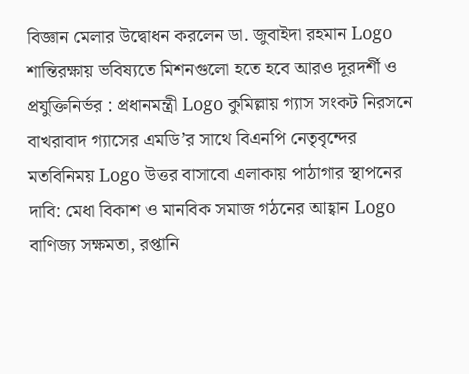বিজ্ঞান মেলার উদ্বোধন করলেন ডা. জুবাইদা রহমান Logo শান্তিরক্ষায় ভবিষ্যতে মিশনগুলো হতে হবে আরও দূরদর্শী ও প্রযুক্তিনির্ভর : প্রধানমন্ত্রী Logo কুমিল্লায় গ্যাস সংকট নিরসনে বাখরাবাদ গ্যাসের এমডি’র সাথে বিএনপি নেতৃবৃন্দের মতবিনিময় Logo উত্তর বাসাবো এলাকায় পাঠাগার স্থাপনের দাবি: মেধা বিকাশ ও মানবিক সমাজ গঠনের আহ্বান Logo বাণিজ্য সক্ষমতা, রপ্তানি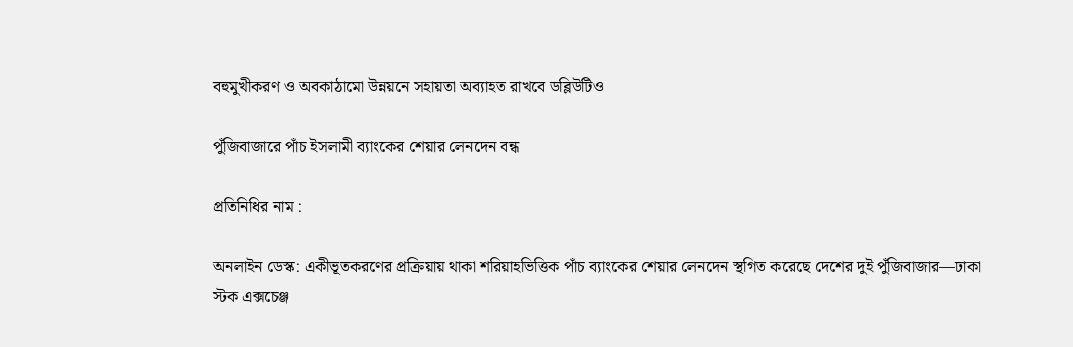বহুমুখীকরণ ও অবকাঠামো উন্নয়নে সহায়তা অব্যাহত রাখবে ডব্লিউটিও

পুঁজিবাজারে পাঁচ ইসলামী ব্যাংকের শেয়ার লেনদেন বন্ধ

প্রতিনিধির নাম :

অনলাইন ডেস্ক: একীভূতকরণের প্রক্রিয়ায় থাকা শরিয়াহভিত্তিক পাঁচ ব্যাংকের শেয়ার লেনদেন স্থগিত করেছে দেশের দুই পুঁজিবাজার—ঢাকা স্টক এক্সচেঞ্জ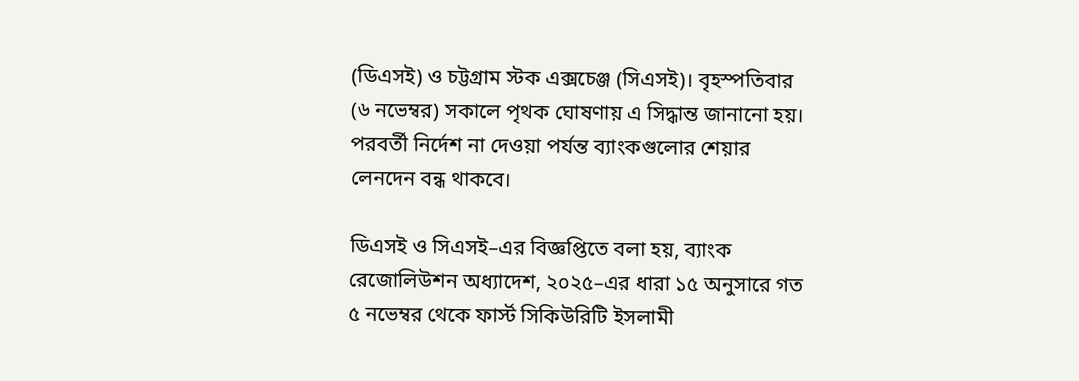(ডিএসই) ও চট্টগ্রাম স্টক এক্সচেঞ্জ (সিএসই)। বৃহস্পতিবার (৬ নভেম্বর) সকালে পৃথক ঘোষণায় এ সিদ্ধান্ত জানানো হয়। পরবর্তী নির্দেশ না দেওয়া পর্যন্ত ব্যাংকগুলোর শেয়ার লেনদেন বন্ধ থাকবে।

ডিএসই ও সিএসই–এর বিজ্ঞপ্তিতে বলা হয়, ব্যাংক রেজোলিউশন অধ্যাদেশ, ২০২৫–এর ধারা ১৫ অনুসারে গত ৫ নভেম্বর থেকে ফার্স্ট সিকিউরিটি ইসলামী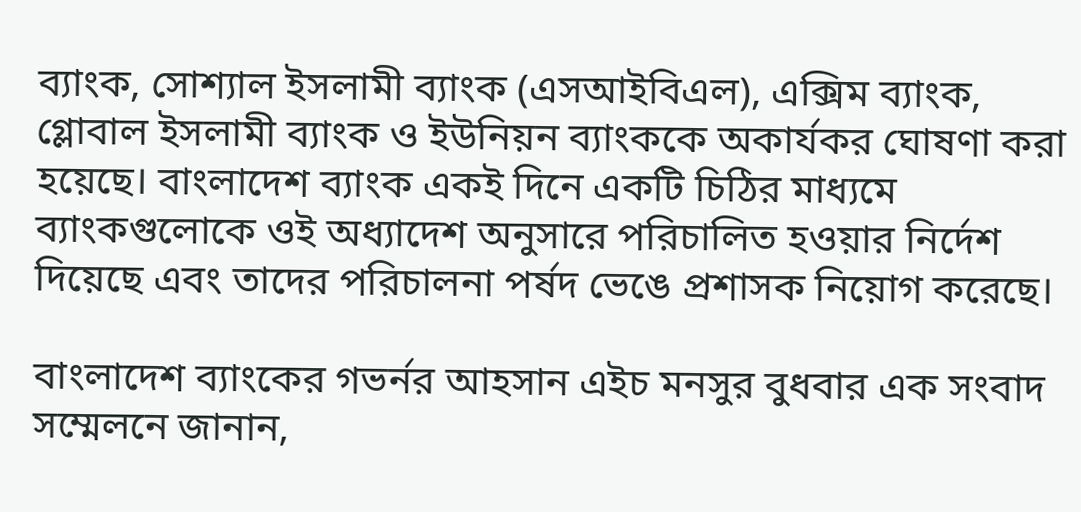ব্যাংক, সোশ্যাল ইসলামী ব্যাংক (এসআইবিএল), এক্সিম ব্যাংক, গ্লোবাল ইসলামী ব্যাংক ও ইউনিয়ন ব্যাংককে অকার্যকর ঘোষণা করা হয়েছে। বাংলাদেশ ব্যাংক একই দিনে একটি চিঠির মাধ্যমে ব্যাংকগুলোকে ওই অধ্যাদেশ অনুসারে পরিচালিত হওয়ার নির্দেশ দিয়েছে এবং তাদের পরিচালনা পর্ষদ ভেঙে প্রশাসক নিয়োগ করেছে।

বাংলাদেশ ব্যাংকের গভর্নর আহসান এইচ মনসুর বুধবার এক সংবাদ সম্মেলনে জানান,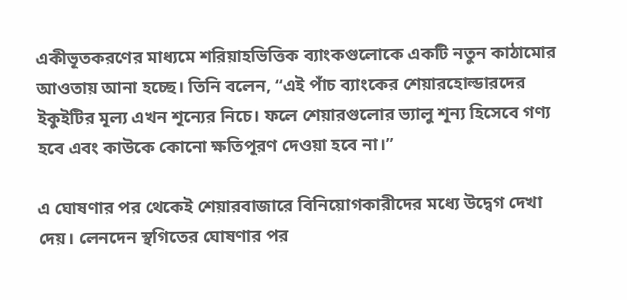একীভূতকরণের মাধ্যমে শরিয়াহভিত্তিক ব্যাংকগুলোকে একটি নতুন কাঠামোর আওতায় আনা হচ্ছে। তিনি বলেন, “এই পাঁচ ব্যাংকের শেয়ারহোল্ডারদের ইকুইটির মূল্য এখন শূন্যের নিচে। ফলে শেয়ারগুলোর ভ্যালু শূন্য হিসেবে গণ্য হবে এবং কাউকে কোনো ক্ষতিপূরণ দেওয়া হবে না।”

এ ঘোষণার পর থেকেই শেয়ারবাজারে বিনিয়োগকারীদের মধ্যে উদ্বেগ দেখা দেয়। লেনদেন স্থগিতের ঘোষণার পর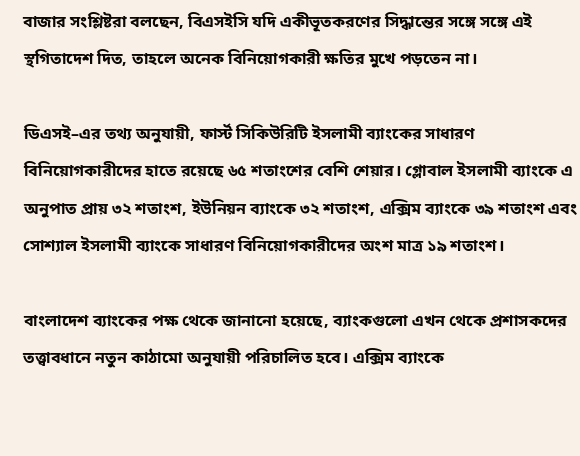বাজার সংশ্লিষ্টরা বলছেন, বিএসইসি যদি একীভূতকরণের সিদ্ধান্তের সঙ্গে সঙ্গে এই স্থগিতাদেশ দিত, তাহলে অনেক বিনিয়োগকারী ক্ষতির মুখে পড়তেন না।

ডিএসই–এর তথ্য অনুযায়ী, ফার্স্ট সিকিউরিটি ইসলামী ব্যাংকের সাধারণ বিনিয়োগকারীদের হাতে রয়েছে ৬৫ শতাংশের বেশি শেয়ার। গ্লোবাল ইসলামী ব্যাংকে এ অনুপাত প্রায় ৩২ শতাংশ, ইউনিয়ন ব্যাংকে ৩২ শতাংশ, এক্সিম ব্যাংকে ৩৯ শতাংশ এবং সোশ্যাল ইসলামী ব্যাংকে সাধারণ বিনিয়োগকারীদের অংশ মাত্র ১৯ শতাংশ।

বাংলাদেশ ব্যাংকের পক্ষ থেকে জানানো হয়েছে, ব্যাংকগুলো এখন থেকে প্রশাসকদের তত্ত্বাবধানে নতুন কাঠামো অনুযায়ী পরিচালিত হবে। এক্সিম ব্যাংকে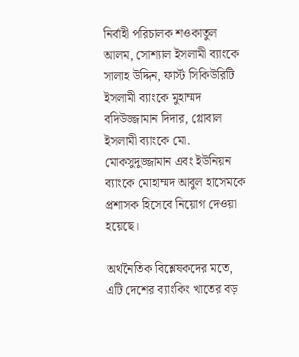নির্বাহী পরিচালক শওকাতুল আলম, সোশ্যাল ইসলামী ব্যাংকে সালাহ উদ্দিন, ফার্স্ট সিকিউরিটি ইসলামী ব্যাংকে মুহাম্মদ বদিউজ্জামান দিদার, গ্লোবাল ইসলামী ব্যাংকে মো. মোকসুদুজ্জামান এবং ইউনিয়ন ব্যাংকে মোহাম্মদ আবুল হাসেমকে প্রশাসক হিসেবে নিয়োগ দেওয়া হয়েছে।

অর্থনৈতিক বিশ্লেষকদের মতে, এটি দেশের ব্যাংকিং খাতের বড়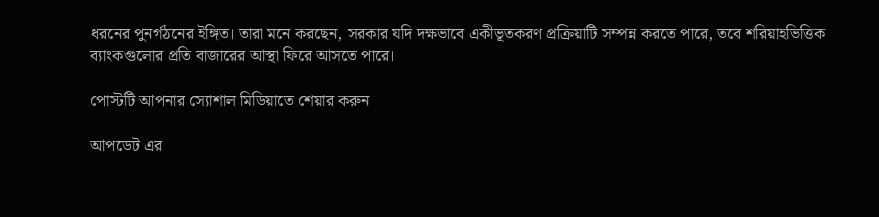ধরনের পুনর্গঠনের ইঙ্গিত। তারা মনে করছেন, সরকার যদি দক্ষভাবে একীভূতকরণ প্রক্রিয়াটি সম্পন্ন করতে পারে, তবে শরিয়াহভিত্তিক ব্যাংকগুলোর প্রতি বাজারের আস্থা ফিরে আসতে পারে।

পোস্টটি আপনার স্যোশাল মিডিয়াতে শেয়ার করুন

আপডেট এর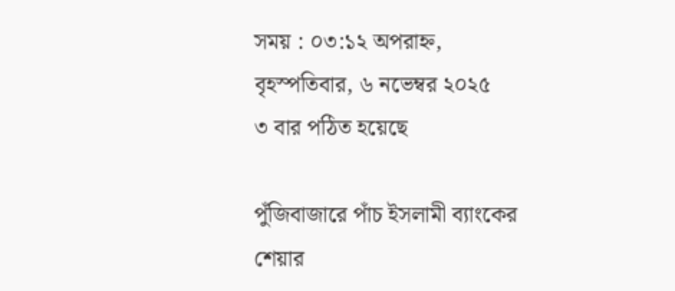সময় : ০৩:১২ অপরাহ্ন, বৃহস্পতিবার, ৬ নভেম্বর ২০২৫
৩ বার পঠিত হয়েছে

পুঁজিবাজারে পাঁচ ইসলামী ব্যাংকের শেয়ার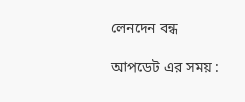লেনদেন বন্ধ

আপডেট এর সময় :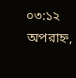০৩:১২ অপরাহ্ন,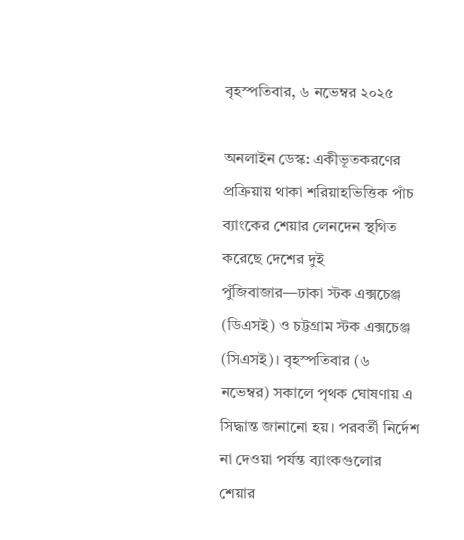বৃহস্পতিবার, ৬ নভেম্বর ২০২৫

অনলাইন ডেস্ক: একীভূতকরণের প্রক্রিয়ায় থাকা শরিয়াহভিত্তিক পাঁচ ব্যাংকের শেয়ার লেনদেন স্থগিত করেছে দেশের দুই পুঁজিবাজার—ঢাকা স্টক এক্সচেঞ্জ (ডিএসই) ও চট্টগ্রাম স্টক এক্সচেঞ্জ (সিএসই)। বৃহস্পতিবার (৬ নভেম্বর) সকালে পৃথক ঘোষণায় এ সিদ্ধান্ত জানানো হয়। পরবর্তী নির্দেশ না দেওয়া পর্যন্ত ব্যাংকগুলোর শেয়ার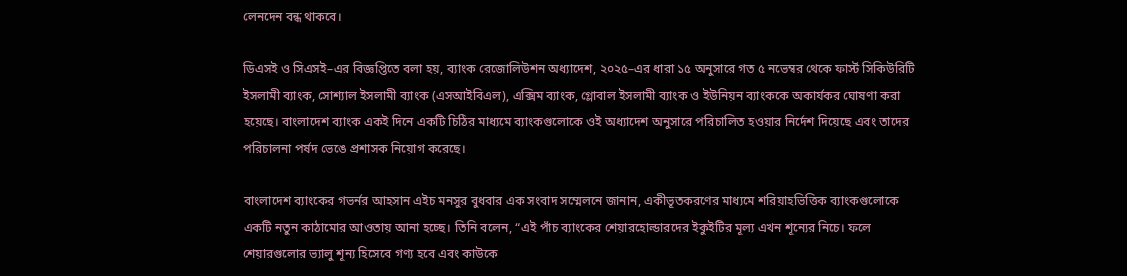লেনদেন বন্ধ থাকবে।

ডিএসই ও সিএসই–এর বিজ্ঞপ্তিতে বলা হয়, ব্যাংক রেজোলিউশন অধ্যাদেশ, ২০২৫–এর ধারা ১৫ অনুসারে গত ৫ নভেম্বর থেকে ফার্স্ট সিকিউরিটি ইসলামী ব্যাংক, সোশ্যাল ইসলামী ব্যাংক (এসআইবিএল), এক্সিম ব্যাংক, গ্লোবাল ইসলামী ব্যাংক ও ইউনিয়ন ব্যাংককে অকার্যকর ঘোষণা করা হয়েছে। বাংলাদেশ ব্যাংক একই দিনে একটি চিঠির মাধ্যমে ব্যাংকগুলোকে ওই অধ্যাদেশ অনুসারে পরিচালিত হওয়ার নির্দেশ দিয়েছে এবং তাদের পরিচালনা পর্ষদ ভেঙে প্রশাসক নিয়োগ করেছে।

বাংলাদেশ ব্যাংকের গভর্নর আহসান এইচ মনসুর বুধবার এক সংবাদ সম্মেলনে জানান, একীভূতকরণের মাধ্যমে শরিয়াহভিত্তিক ব্যাংকগুলোকে একটি নতুন কাঠামোর আওতায় আনা হচ্ছে। তিনি বলেন, “এই পাঁচ ব্যাংকের শেয়ারহোল্ডারদের ইকুইটির মূল্য এখন শূন্যের নিচে। ফলে শেয়ারগুলোর ভ্যালু শূন্য হিসেবে গণ্য হবে এবং কাউকে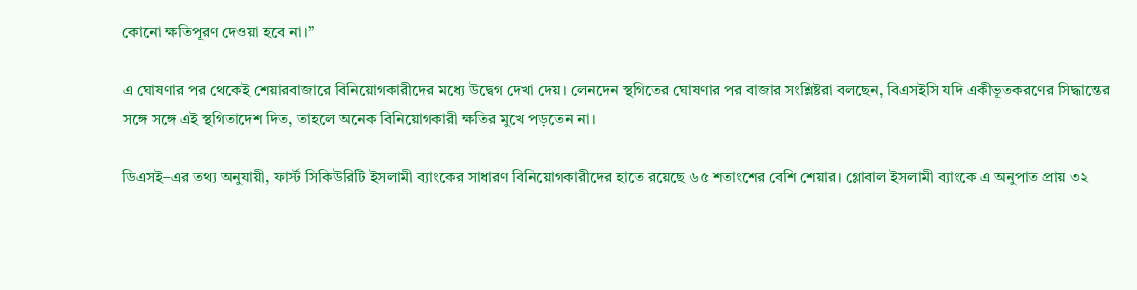কোনো ক্ষতিপূরণ দেওয়া হবে না।”

এ ঘোষণার পর থেকেই শেয়ারবাজারে বিনিয়োগকারীদের মধ্যে উদ্বেগ দেখা দেয়। লেনদেন স্থগিতের ঘোষণার পর বাজার সংশ্লিষ্টরা বলছেন, বিএসইসি যদি একীভূতকরণের সিদ্ধান্তের সঙ্গে সঙ্গে এই স্থগিতাদেশ দিত, তাহলে অনেক বিনিয়োগকারী ক্ষতির মুখে পড়তেন না।

ডিএসই–এর তথ্য অনুযায়ী, ফার্স্ট সিকিউরিটি ইসলামী ব্যাংকের সাধারণ বিনিয়োগকারীদের হাতে রয়েছে ৬৫ শতাংশের বেশি শেয়ার। গ্লোবাল ইসলামী ব্যাংকে এ অনুপাত প্রায় ৩২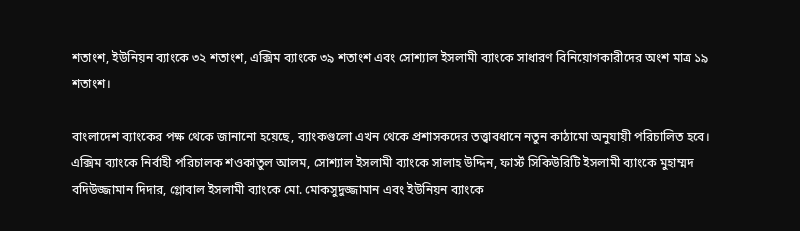শতাংশ, ইউনিয়ন ব্যাংকে ৩২ শতাংশ, এক্সিম ব্যাংকে ৩৯ শতাংশ এবং সোশ্যাল ইসলামী ব্যাংকে সাধারণ বিনিয়োগকারীদের অংশ মাত্র ১৯ শতাংশ।

বাংলাদেশ ব্যাংকের পক্ষ থেকে জানানো হয়েছে, ব্যাংকগুলো এখন থেকে প্রশাসকদের তত্ত্বাবধানে নতুন কাঠামো অনুযায়ী পরিচালিত হবে। এক্সিম ব্যাংকে নির্বাহী পরিচালক শওকাতুল আলম, সোশ্যাল ইসলামী ব্যাংকে সালাহ উদ্দিন, ফার্স্ট সিকিউরিটি ইসলামী ব্যাংকে মুহাম্মদ বদিউজ্জামান দিদার, গ্লোবাল ইসলামী ব্যাংকে মো. মোকসুদুজ্জামান এবং ইউনিয়ন ব্যাংকে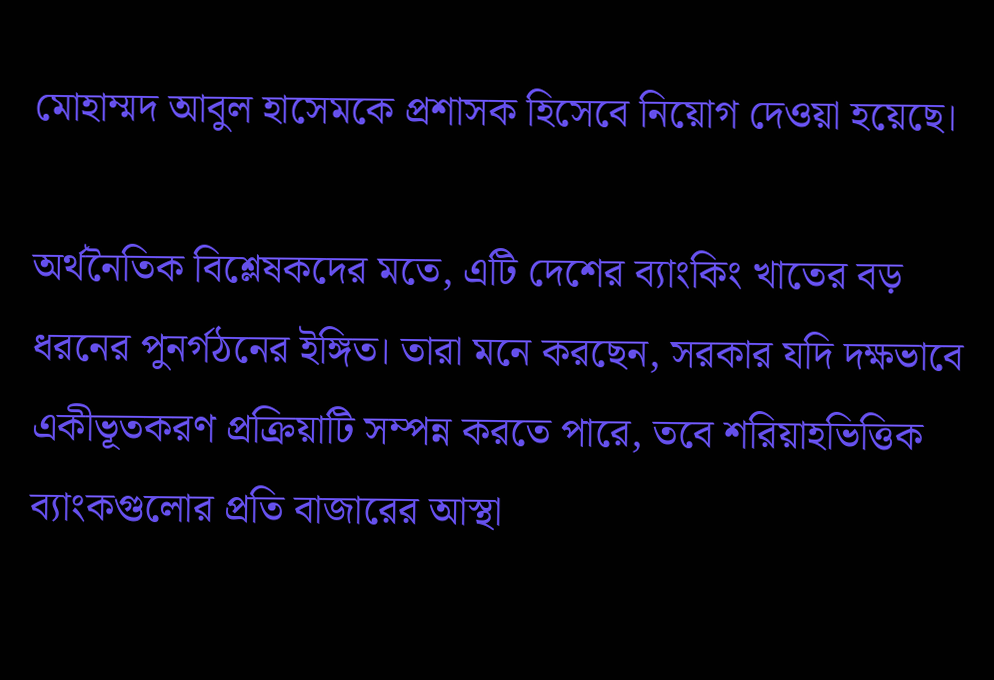মোহাম্মদ আবুল হাসেমকে প্রশাসক হিসেবে নিয়োগ দেওয়া হয়েছে।

অর্থনৈতিক বিশ্লেষকদের মতে, এটি দেশের ব্যাংকিং খাতের বড় ধরনের পুনর্গঠনের ইঙ্গিত। তারা মনে করছেন, সরকার যদি দক্ষভাবে একীভূতকরণ প্রক্রিয়াটি সম্পন্ন করতে পারে, তবে শরিয়াহভিত্তিক ব্যাংকগুলোর প্রতি বাজারের আস্থা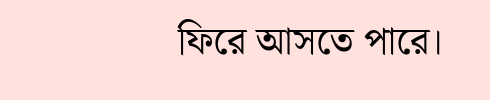ফিরে আসতে পারে।